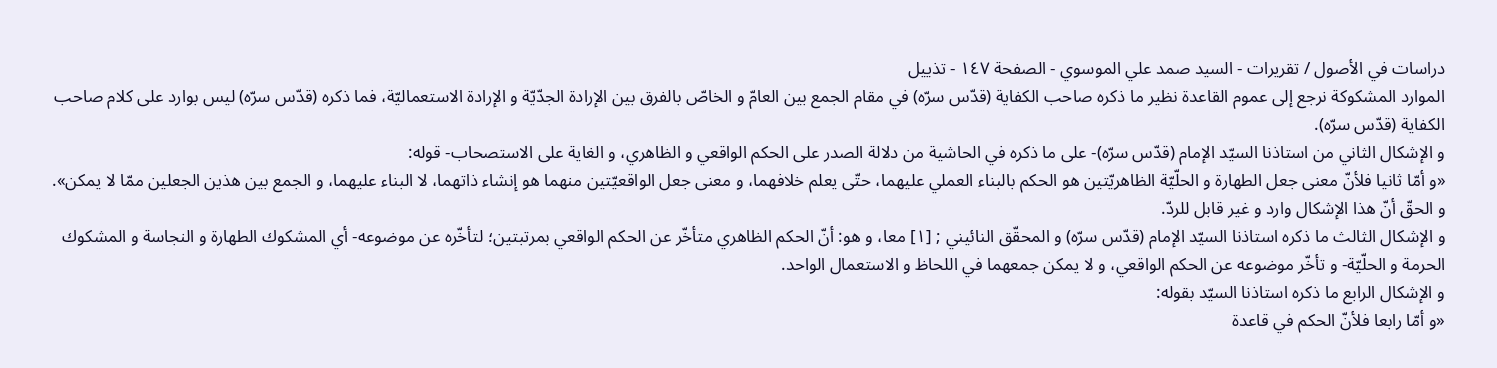دراسات في الأصول / تقريرات - السيد صمد علي الموسوي - الصفحة ١٤٧ - تذييل
الموارد المشكوكة نرجع إلى عموم القاعدة نظير ما ذكره صاحب الكفاية (قدّس سرّه) في مقام الجمع بين العامّ و الخاصّ بالفرق بين الإرادة الجدّيّة و الإرادة الاستعماليّة، فما ذكره (قدّس سرّه) ليس بوارد على كلام صاحب الكفاية (قدّس سرّه).
و الإشكال الثاني من استاذنا السيّد الإمام (قدّس سرّه)- على ما ذكره في الحاشية من دلالة الصدر على الحكم الواقعي و الظاهري، و الغاية على الاستصحاب- قوله:
«و أمّا ثانيا فلأنّ معنى جعل الطهارة و الحلّيّة الظاهريّتين هو الحكم بالبناء العملي عليهما، حتّى يعلم خلافهما، و معنى جعل الواقعيّتين منهما هو إنشاء ذاتهما، لا البناء عليهما، و الجمع بين هذين الجعلين ممّا لا يمكن».
و الحقّ أنّ هذا الإشكال وارد و غير قابل للردّ.
و الإشكال الثالث ما ذكره استاذنا السيّد الإمام (قدّس سرّه) و المحقّق النائيني ; [١] معا، و هو: أنّ الحكم الظاهري متأخّر عن الحكم الواقعي بمرتبتين؛ لتأخّره عن موضوعه- أي المشكوك الطهارة و النجاسة و المشكوك الحرمة و الحلّيّة- و تأخّر موضوعه عن الحكم الواقعي، و لا يمكن جمعهما في اللحاظ و الاستعمال الواحد.
و الإشكال الرابع ما ذكره استاذنا السيّد بقوله:
«و أمّا رابعا فلأنّ الحكم في قاعدة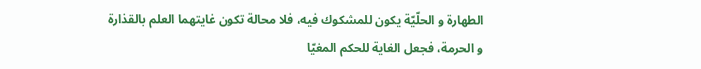الطهارة و الحلّيّة يكون للمشكوك فيه، فلا محالة تكون غايتهما العلم بالقذارة و الحرمة، فجعل الغاية للحكم المغيّا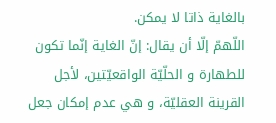بالغاية ذاتا لا يمكن.
اللّهمّ إلّا أن يقال: إنّ الغاية إنّما تكون للطهارة و الحلّيّة الواقعيّتين، لأجل القرينة العقليّة، و هي عدم إمكان جعل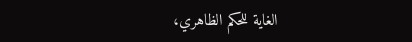الغاية للحكم الظاهري،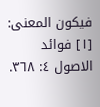فيكون المعنى:
[١] فوائد الاصول ٤: ٣٦٨.